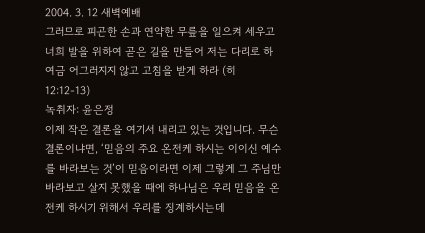2004. 3. 12 새벽예배
그러므로 피곤한 손과 연약한 무릎을 일으켜 세우고 너희 발을 위하여 곧은 길을 만들어 저는 다리로 하여금 어그러지지 않고 고침을 받게 하라 (히 12:12-13)
녹취자: 윤은정
이제 작은 결론을 여기서 내리고 있는 것입니다. 무슨 결론이냐면, ‘믿음의 주요 온전케 하시는 이이신 예수를 바라보는 것’이 믿음이라면 이제 그렇게 그 주님만 바라보고 살지 못했을 때에 하나님은 우리 믿음을 온전케 하시기 위해서 우리를 징계하시는데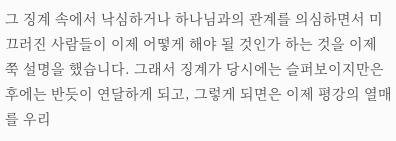그 징계 속에서 낙심하거나 하나님과의 관계를 의심하면서 미끄러진 사람들이 이제 어떻게 해야 될 것인가 하는 것을 이제 쭉 설명을 했습니다. 그래서 징계가 당시에는 슬퍼보이지만은 후에는 반듯이 연달하게 되고, 그렇게 되면은 이제 평강의 열매를 우리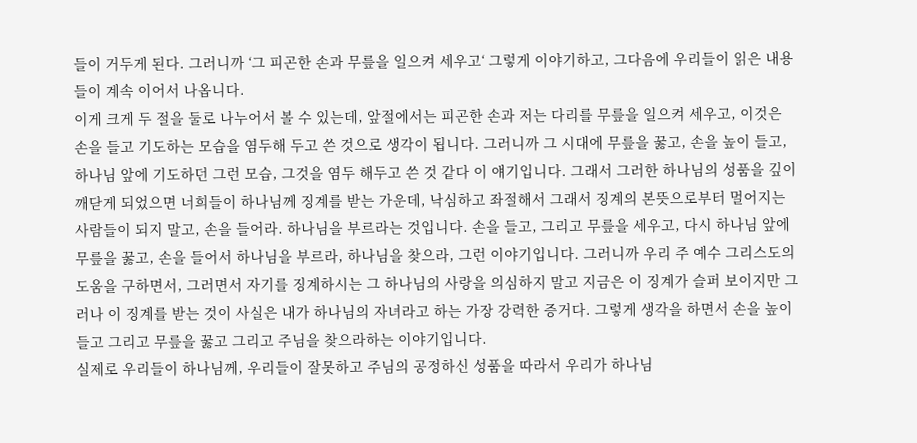들이 거두게 된다. 그러니까 ‘그 피곤한 손과 무릎을 일으켜 세우고‘ 그렇게 이야기하고, 그다음에 우리들이 읽은 내용들이 계속 이어서 나옵니다.
이게 크게 두 절을 둘로 나누어서 볼 수 있는데, 앞절에서는 피곤한 손과 저는 다리를 무릎을 일으켜 세우고, 이것은 손을 들고 기도하는 모습을 염두해 두고 쓴 것으로 생각이 됩니다. 그러니까 그 시대에 무릎을 꿇고, 손을 높이 들고, 하나님 앞에 기도하던 그런 모습, 그것을 염두 해두고 쓴 것 같다 이 얘기입니다. 그래서 그러한 하나님의 성품을 깊이 깨닫게 되었으면 너희들이 하나님께 징계를 받는 가운데, 낙심하고 좌절해서 그래서 징계의 본뜻으로부터 멀어지는 사람들이 되지 말고, 손을 들어라. 하나님을 부르라는 것입니다. 손을 들고, 그리고 무릎을 세우고, 다시 하나님 앞에 무릎을 꿇고, 손을 들어서 하나님을 부르라, 하나님을 찾으라, 그런 이야기입니다. 그러니까 우리 주 예수 그리스도의 도움을 구하면서, 그러면서 자기를 징계하시는 그 하나님의 사랑을 의심하지 말고 지금은 이 징계가 슬퍼 보이지만 그러나 이 징계를 받는 것이 사실은 내가 하나님의 자녀라고 하는 가장 강력한 증거다. 그렇게 생각을 하면서 손을 높이 들고 그리고 무릎을 꿇고 그리고 주님을 찾으라하는 이야기입니다.
실제로 우리들이 하나님께, 우리들이 잘못하고 주님의 공정하신 성품을 따라서 우리가 하나님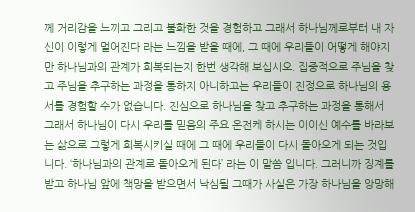께 거리감을 느끼고 그리고 불화한 것을 경험하고 그래서 하나님께로부터 내 자신이 이렇게 멀어진다 라는 느낌을 받을 때에, 그 때에 우리들이 어떻게 해야지만 하나님과의 관계가 회복되는지 한번 생각해 보십시오. 집중적으로 주님을 찾고 주님을 추구하는 과정을 통하지 아니하고는 우리들이 진정으로 하나님의 용서를 경험할 수가 없습니다. 진심으로 하나님을 찾고 추구하는 과정을 통해서 그래서 하나님이 다시 우리를 믿음의 주요 온전케 하시는 이이신 예수를 바라보는 삶으로 그렇게 회복시키실 때에 그 때에 우리들이 다시 돌아오게 되는 것입니다. ‘하나님과의 관계로 돌아오게 된다’ 라는 이 말씀 입니다. 그러니까 징계를 받고 하나님 앞에 책망을 받으면서 낙심될 그때가 사실은 가장 하나님을 앙망해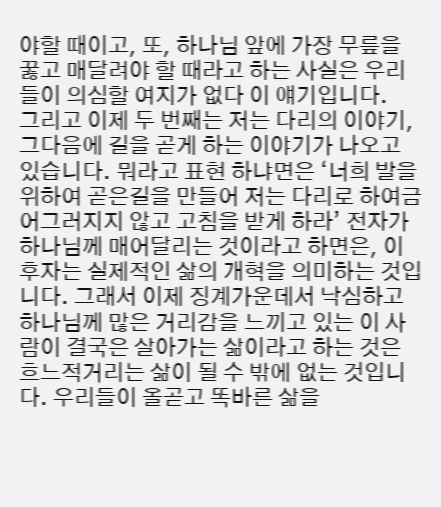야할 때이고, 또, 하나님 앞에 가장 무릎을 꿇고 매달려야 할 때라고 하는 사실은 우리들이 의심할 여지가 없다 이 얘기입니다.
그리고 이제 두 번째는 저는 다리의 이야기, 그다음에 길을 곧게 하는 이야기가 나오고 있습니다. 뭐라고 표현 하냐면은 ‘너희 발을 위하여 곧은길을 만들어 저는 다리로 하여금 어그러지지 않고 고침을 받게 하라’ 전자가 하나님께 매어달리는 것이라고 하면은, 이 후자는 실제적인 삶의 개혁을 의미하는 것입니다. 그래서 이제 징계가운데서 낙심하고 하나님께 많은 거리감을 느끼고 있는 이 사람이 결국은 살아가는 삶이라고 하는 것은 흐느적거리는 삶이 될 수 밖에 없는 것입니다. 우리들이 올곧고 똑바른 삶을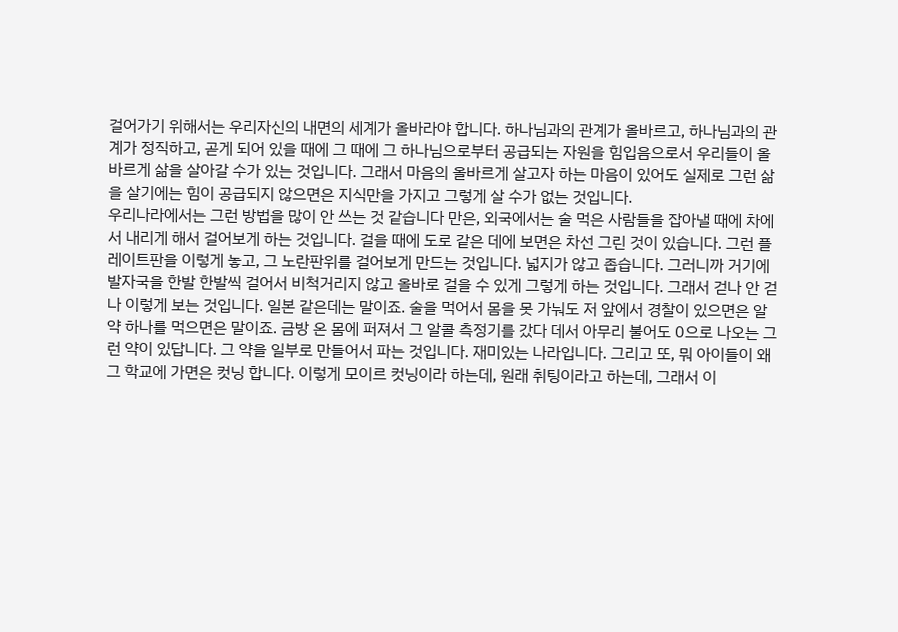걸어가기 위해서는 우리자신의 내면의 세계가 올바라야 합니다. 하나님과의 관계가 올바르고, 하나님과의 관계가 정직하고, 곧게 되어 있을 때에 그 때에 그 하나님으로부터 공급되는 자원을 힘입음으로서 우리들이 올바르게 삶을 살아갈 수가 있는 것입니다. 그래서 마음의 올바르게 살고자 하는 마음이 있어도 실제로 그런 삶을 살기에는 힘이 공급되지 않으면은 지식만을 가지고 그렇게 살 수가 없는 것입니다.
우리나라에서는 그런 방법을 많이 안 쓰는 것 같습니다 만은, 외국에서는 술 먹은 사람들을 잡아낼 때에 차에서 내리게 해서 걸어보게 하는 것입니다. 걸을 때에 도로 같은 데에 보면은 차선 그린 것이 있습니다. 그런 플레이트판을 이렇게 놓고, 그 노란판위를 걸어보게 만드는 것입니다. 넓지가 않고 좁습니다. 그러니까 거기에 발자국을 한발 한발씩 걸어서 비척거리지 않고 올바로 걸을 수 있게 그렇게 하는 것입니다. 그래서 걷나 안 걷나 이렇게 보는 것입니다. 일본 같은데는 말이죠. 술을 먹어서 몸을 못 가눠도 저 앞에서 경찰이 있으면은 알약 하나를 먹으면은 말이죠. 금방 온 몸에 퍼져서 그 알콜 측정기를 갔다 데서 아무리 불어도 0으로 나오는 그런 약이 있답니다. 그 약을 일부로 만들어서 파는 것입니다. 재미있는 나라입니다. 그리고 또, 뭐 아이들이 왜 그 학교에 가면은 컷닝 합니다. 이렇게 모이르 컷닝이라 하는데, 원래 취팅이라고 하는데, 그래서 이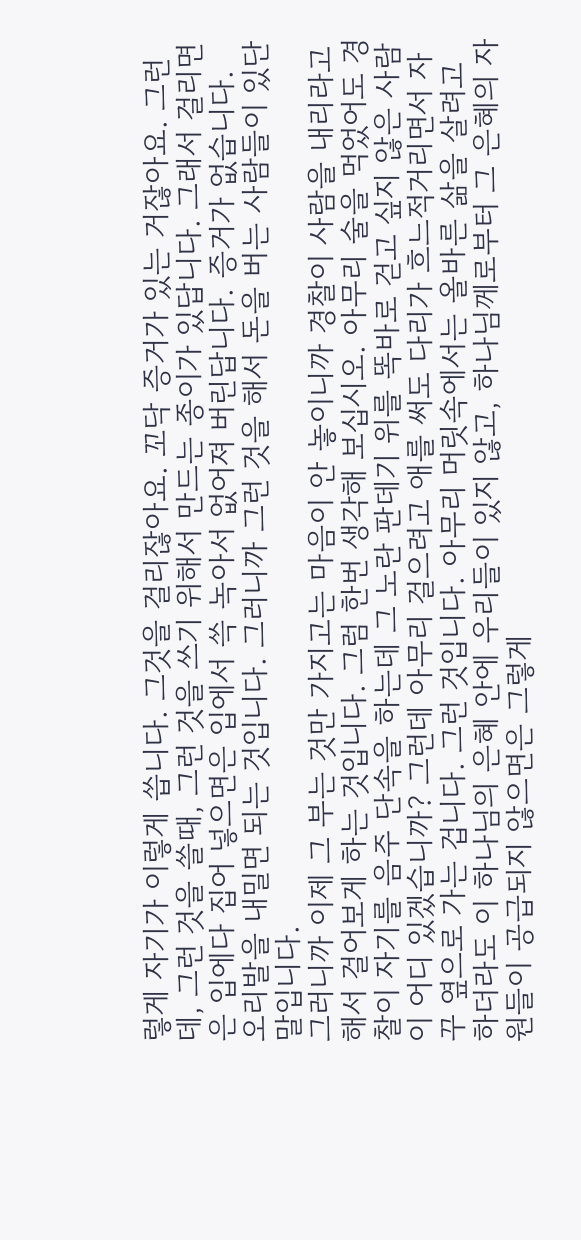렇게 자기가 이렇게 씁니다. 그것을 걸리잖아요. 꼬닥 증거가 있는 거잖아요. 그런데, 그런 것을 쓸때, 그런 것을 쓰기 위해서 만드는 종이가 있답니다. 그래서 걸리면은 입에다 집어 넣으면은 입에서 쓱 녹아서 없어져 버린답니다. 증거가 없습니다. 오리발을 내밀면 되는 것입니다. 그러니까 그런 것을 해서 돈을 버는 사람들이 있단 말입니다.
그러니까 이제 그 부는 것만 가지고는 마음이 안 놓이니까 경찰이 사람을 내리라고 해서 걸어보게 하는 것입니다. 그럼 한번 생각해 보십시오. 아무리 술을 먹었어도 경찰이 자기를 음주 단속을 하는데 그 노란 판데기 위를 똑바로 걷고 싶지 않은 사람이 어디 있겠습니까? 그런데 아무리 걸으려고 애를 써도 다리가 흐느적거리면서 자꾸 옆으로 가는 겁니다. 그런 것입니다. 아무리 머릿속에서는 올바른 삶을 살려고 하더라도 이 하나님의 은혜 안에 우리들이 있지 않고, 하나님께로부터 그 은혜의 자원들이 공급되지 않으면은 그렇게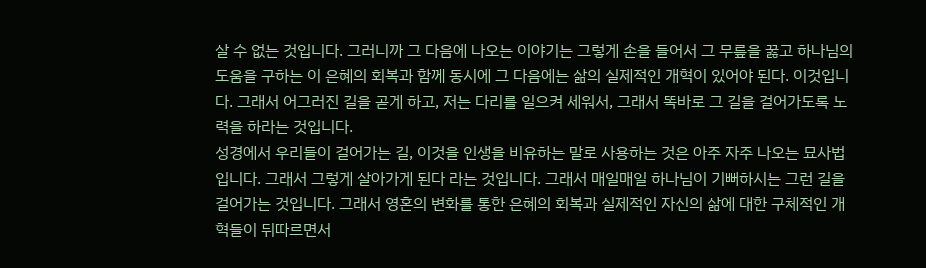살 수 없는 것입니다. 그러니까 그 다음에 나오는 이야기는 그렇게 손을 들어서 그 무릎을 꿇고 하나님의 도움을 구하는 이 은혜의 회복과 함께 동시에 그 다음에는 삶의 실제적인 개혁이 있어야 된다. 이것입니다. 그래서 어그러진 길을 곧게 하고, 저는 다리를 일으켜 세워서, 그래서 똑바로 그 길을 걸어가도록 노력을 하라는 것입니다.
성경에서 우리들이 걸어가는 길, 이것을 인생을 비유하는 말로 사용하는 것은 아주 자주 나오는 묘사법입니다. 그래서 그렇게 살아가게 된다 라는 것입니다. 그래서 매일매일 하나님이 기뻐하시는 그런 길을 걸어가는 것입니다. 그래서 영혼의 변화를 통한 은혜의 회복과 실제적인 자신의 삶에 대한 구체적인 개혁들이 뒤따르면서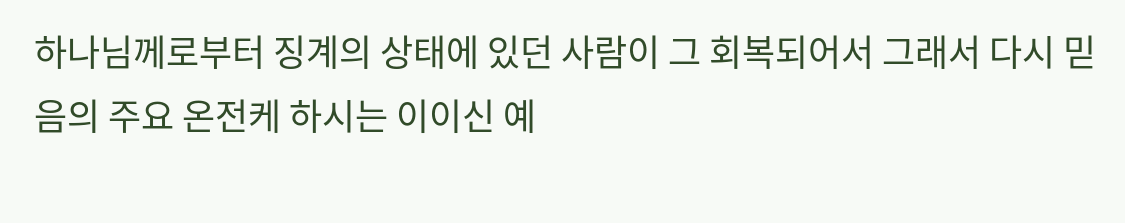하나님께로부터 징계의 상태에 있던 사람이 그 회복되어서 그래서 다시 믿음의 주요 온전케 하시는 이이신 예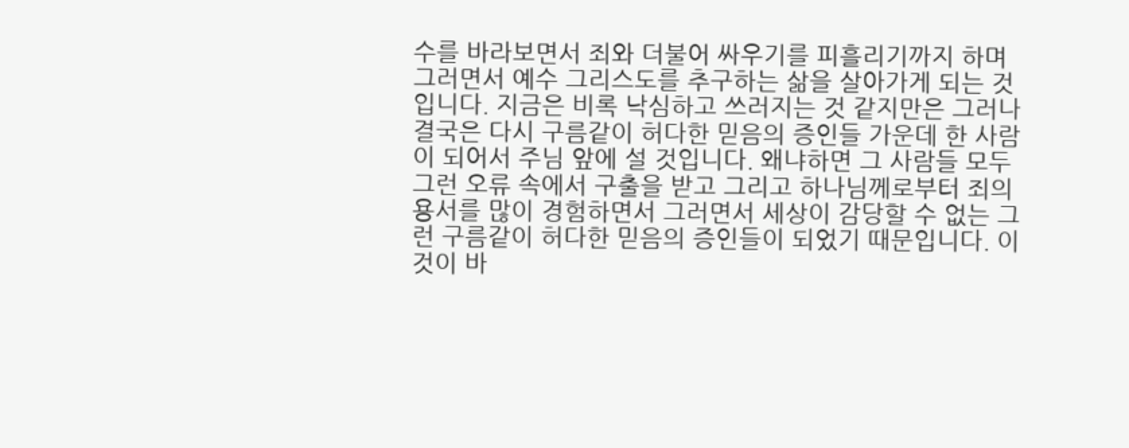수를 바라보면서 죄와 더불어 싸우기를 피흘리기까지 하며 그러면서 예수 그리스도를 추구하는 삶을 살아가게 되는 것입니다. 지금은 비록 낙심하고 쓰러지는 것 같지만은 그러나 결국은 다시 구름같이 허다한 믿음의 증인들 가운데 한 사람이 되어서 주님 앞에 설 것입니다. 왜냐하면 그 사람들 모두 그런 오류 속에서 구출을 받고 그리고 하나님께로부터 죄의 용서를 많이 경험하면서 그러면서 세상이 감당할 수 없는 그런 구름같이 허다한 믿음의 증인들이 되었기 때문입니다. 이것이 바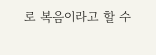로 복음이라고 할 수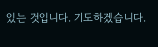있는 것입니다. 기도하겠습니다.